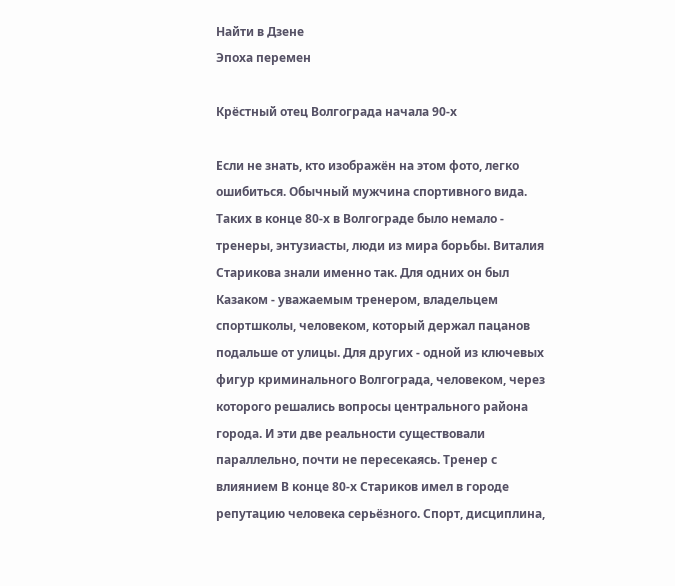Найти в Дзене
Эпоха перемен

Крёстный отец Волгограда начала 90-х

Если не знать, кто изображён на этом фото, легко ошибиться. Обычный мужчина спортивного вида. Таких в конце 80-х в Волгограде было немало - тренеры, энтузиасты, люди из мира борьбы. Виталия Старикова знали именно так. Для одних он был Казаком - уважаемым тренером, владельцем спортшколы, человеком, который держал пацанов подальше от улицы. Для других - одной из ключевых фигур криминального Волгограда, человеком, через которого решались вопросы центрального района города. И эти две реальности существовали параллельно, почти не пересекаясь. Тренер с влиянием В конце 80-х Стариков имел в городе репутацию человека серьёзного. Спорт, дисциплина,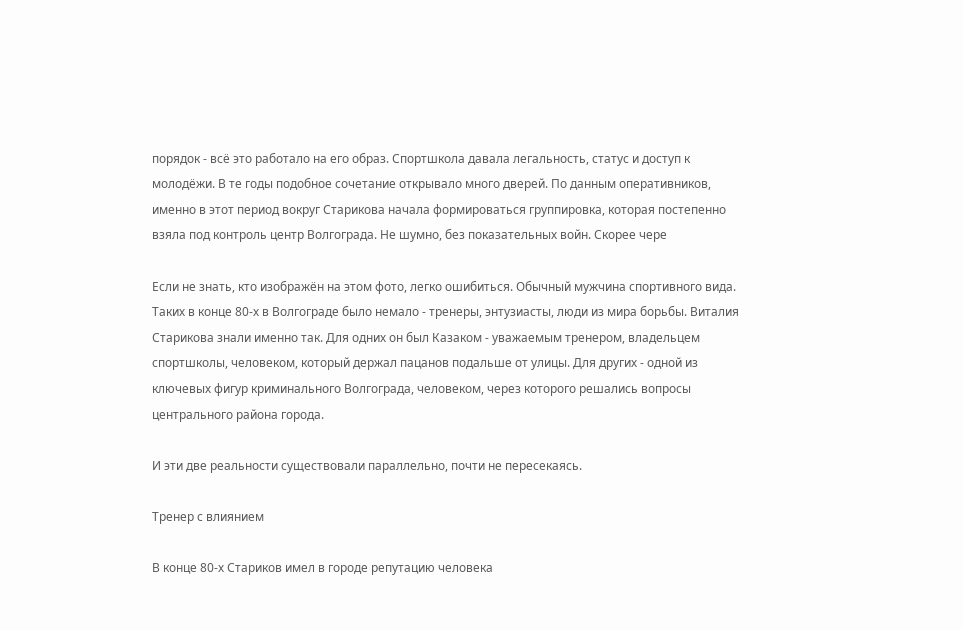порядок - всё это работало на его образ. Спортшкола давала легальность, статус и доступ к молодёжи. В те годы подобное сочетание открывало много дверей. По данным оперативников, именно в этот период вокруг Старикова начала формироваться группировка, которая постепенно взяла под контроль центр Волгограда. Не шумно, без показательных войн. Скорее чере

Если не знать, кто изображён на этом фото, легко ошибиться. Обычный мужчина спортивного вида. Таких в конце 80-х в Волгограде было немало - тренеры, энтузиасты, люди из мира борьбы. Виталия Старикова знали именно так. Для одних он был Казаком - уважаемым тренером, владельцем спортшколы, человеком, который держал пацанов подальше от улицы. Для других - одной из ключевых фигур криминального Волгограда, человеком, через которого решались вопросы центрального района города.

И эти две реальности существовали параллельно, почти не пересекаясь.

Тренер с влиянием

В конце 80-х Стариков имел в городе репутацию человека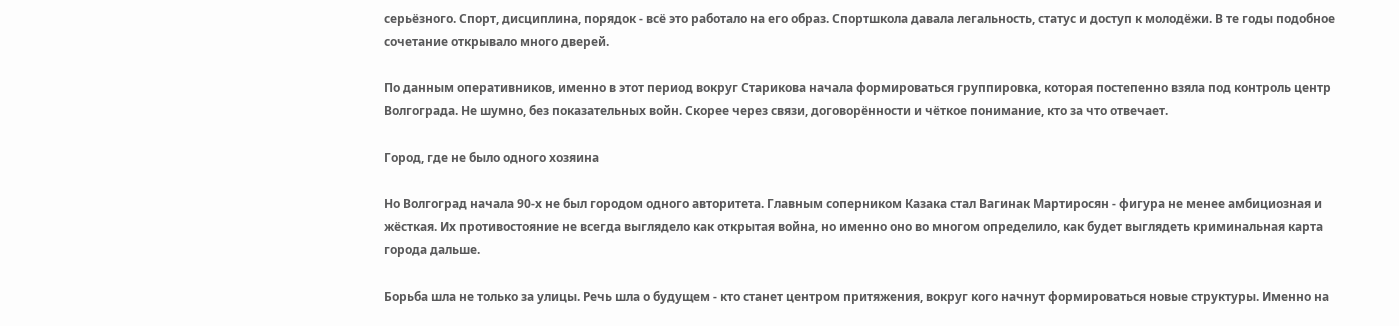серьёзного. Спорт, дисциплина, порядок - всё это работало на его образ. Спортшкола давала легальность, статус и доступ к молодёжи. В те годы подобное сочетание открывало много дверей.

По данным оперативников, именно в этот период вокруг Старикова начала формироваться группировка, которая постепенно взяла под контроль центр Волгограда. Не шумно, без показательных войн. Скорее через связи, договорённости и чёткое понимание, кто за что отвечает.

Город, где не было одного хозяина

Но Волгоград начала 90-х не был городом одного авторитета. Главным соперником Казака стал Вагинак Мартиросян - фигура не менее амбициозная и жёсткая. Их противостояние не всегда выглядело как открытая война, но именно оно во многом определило, как будет выглядеть криминальная карта города дальше.

Борьба шла не только за улицы. Речь шла о будущем - кто станет центром притяжения, вокруг кого начнут формироваться новые структуры. Именно на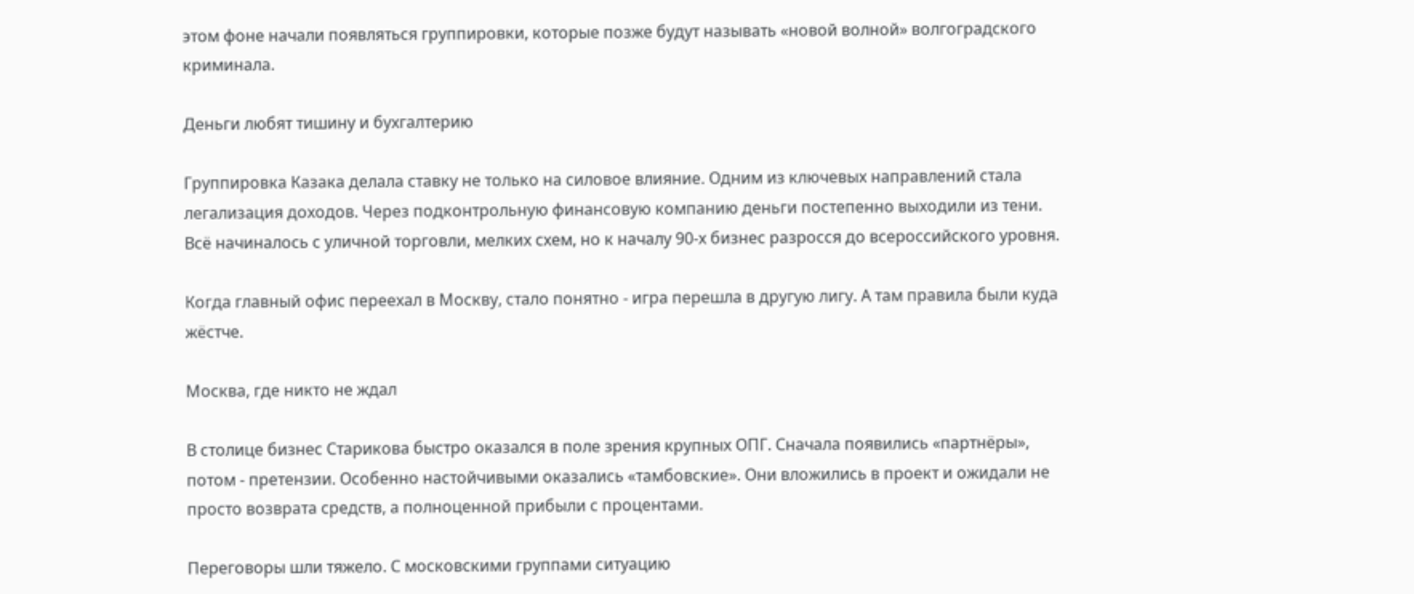этом фоне начали появляться группировки, которые позже будут называть «новой волной» волгоградского криминала.

Деньги любят тишину и бухгалтерию

Группировка Казака делала ставку не только на силовое влияние. Одним из ключевых направлений стала легализация доходов. Через подконтрольную финансовую компанию деньги постепенно выходили из тени. Всё начиналось с уличной торговли, мелких схем, но к началу 90-х бизнес разросся до всероссийского уровня.

Когда главный офис переехал в Москву, стало понятно - игра перешла в другую лигу. А там правила были куда жёстче.

Москва, где никто не ждал

В столице бизнес Старикова быстро оказался в поле зрения крупных ОПГ. Сначала появились «партнёры», потом - претензии. Особенно настойчивыми оказались «тамбовские». Они вложились в проект и ожидали не просто возврата средств, а полноценной прибыли с процентами.

Переговоры шли тяжело. С московскими группами ситуацию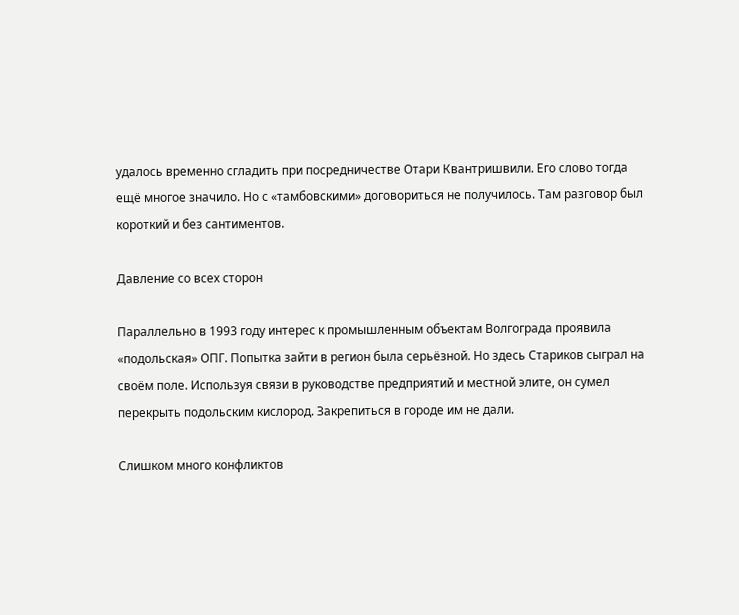удалось временно сгладить при посредничестве Отари Квантришвили. Его слово тогда ещё многое значило. Но с «тамбовскими» договориться не получилось. Там разговор был короткий и без сантиментов.

Давление со всех сторон

Параллельно в 1993 году интерес к промышленным объектам Волгограда проявила «подольская» ОПГ. Попытка зайти в регион была серьёзной. Но здесь Стариков сыграл на своём поле. Используя связи в руководстве предприятий и местной элите, он сумел перекрыть подольским кислород. Закрепиться в городе им не дали.

Слишком много конфликтов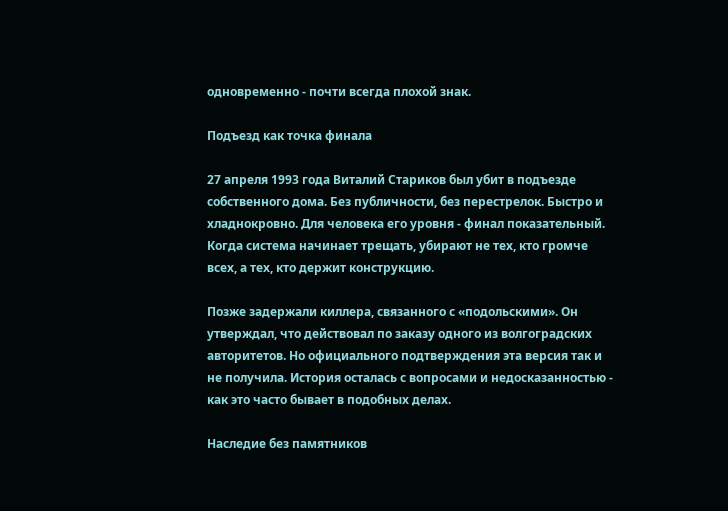одновременно - почти всегда плохой знак.

Подъезд как точка финала

27 апреля 1993 года Виталий Стариков был убит в подъезде собственного дома. Без публичности, без перестрелок. Быстро и хладнокровно. Для человека его уровня - финал показательный. Когда система начинает трещать, убирают не тех, кто громче всех, а тех, кто держит конструкцию.

Позже задержали киллера, связанного с «подольскими». Он утверждал, что действовал по заказу одного из волгоградских авторитетов. Но официального подтверждения эта версия так и не получила. История осталась с вопросами и недосказанностью - как это часто бывает в подобных делах.

Наследие без памятников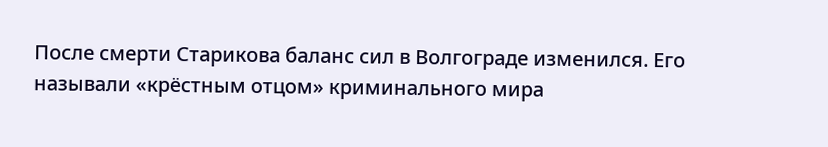После смерти Старикова баланс сил в Волгограде изменился. Его называли «крёстным отцом» криминального мира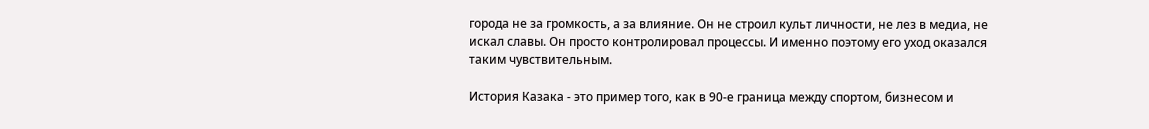города не за громкость, а за влияние. Он не строил культ личности, не лез в медиа, не искал славы. Он просто контролировал процессы. И именно поэтому его уход оказался таким чувствительным.

История Казака - это пример того, как в 90-е граница между спортом, бизнесом и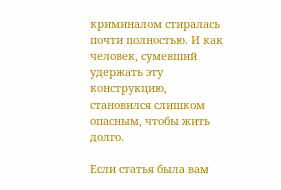криминалом стиралась почти полностью. И как человек, сумевший удержать эту конструкцию, становился слишком опасным, чтобы жить долго.

Если статья была вам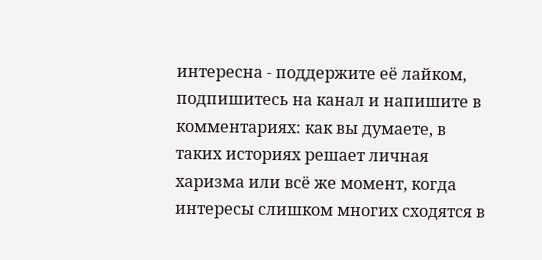интересна - поддержите её лайком, подпишитесь на канал и напишите в комментариях: как вы думаете, в таких историях решает личная харизма или всё же момент, когда интересы слишком многих сходятся в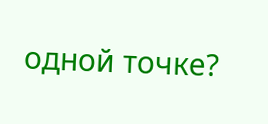одной точке?